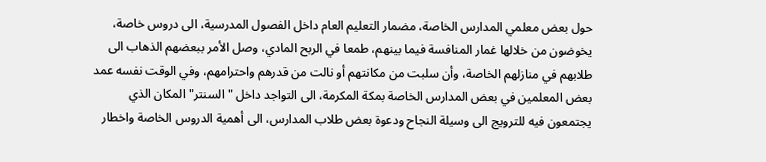حول بعض معلمي المدارس الخاصة، مضمار التعليم العام داخل الفصول المدرسية، الى دروس خاصة، يخوضون من خلالها غمار المنافسة فيما بينهم، طمعا في الربح المادي، وصل الأمر ببعضهم الذهاب الى طلابهم في منازلهم الخاصة، وأن سلبت من مكانتهم أو نالت من قدرهم واحترامهم، وفي الوقت نفسه عمد بعض المعلمين في بعض المدارس الخاصة بمكة المكرمة، الى التواجد داخل " السنتر" المكان الذي يجتمعون فيه للترويج الى وسيلة النجاح ودعوة بعض طلاب المدارس، الى أهمية الدروس الخاصة واخطار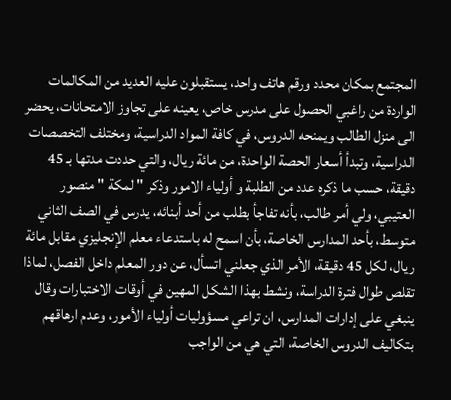المجتمع بمكان محدد ورقم هاتف واحد، يستقبلون عليه العديد من المكالمات الواردة من راغبي الحصول على مدرس خاص، يعينه على تجاوز الامتحانات، يحضر الى منزل الطالب ويمنحه الدروس، في كافة المواد الدراسية، ومختلف التخصصات الدراسية، وتبدأ أسعار الحصة الواحدة، من مائة ريال، والتي حددت مدتها بـ 45 دقيقة، حسب ما ذكره عدد من الطلبة و أولياء الامور وذكر " لمكة " منصور العتيبي، ولي أمر طالب، بأنه تفاجأ بطلب من أحد أبنائه، يدرس في الصف الثاني متوسط، بأحد المدارس الخاصة، بأن اسمح له باستدعاء معلم الإنجليزي مقابل مائة ريال، لكل 45 دقيقة، الأمر الذي جعلني اتسأل، عن دور المعلم داخل الفصل، لماذا تقلص طوال فترة الدراسة، ونشط بهذا الشكل المهين في أوقات الاختبارات وقال ينبغي على إدارات المدارس، ان تراعي مسؤوليات أولياء الأمور، وعدم ارهاقهم بتكاليف الدروس الخاصة، التي هي من الواجب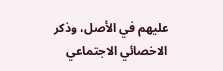عليهم في الأصل، وذكر الاخصائي الاجتماعي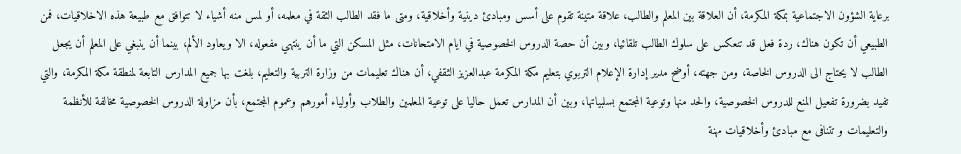برعاية الشؤون الاجتماعية بمكة المكرمة، أن العلاقة بين المعلم والطالب، علاقة متينة تقوم على أسس ومبادئ دينية وأخلاقية، ومتى ما فقد الطالب الثقة في معلمه، أو لمس منه أشياء لا تتوافق مع طبيعة هذه الاخلاقيات، فمن الطبيعي أن تكون هناك، ردة فعل قد تنعكس على سلوك الطالب تلقائيا، وبين أن حصة الدروس الخصوصية في ايام الامتحانات، مثل المسكن التي ما أن ينتهي مفعوله، الا ويعاود الألم، بينما أن ينبغي على المعلم أن يجعل الطالب لا يحتاج الى الدروس الخاصة، ومن جهته، أوضح مدير إدارة الإعلام التربوي بتعليم مكة المكرمة عبدالعزيز الثقفي، أن هناك تعليمات من وزارة التربية والتعليم، بلغت بها جميع المدارس التابعة لمنطقة مكة المكرمة، والتي تفيد بضرورة تفعيل المنع للدروس الخصوصية، والحد منها وتوعية المجتمع بسلبياتها، وبين أن المدارس تعمل حاليا على توعية المعلمين والطلاب وأولياء أمورهم وعموم المجتمع، بأن مزاولة الدروس الخصوصية مخالفة للأنظمة والتعليمات و تتنافى مع مبادئ وأخلاقيات مهنة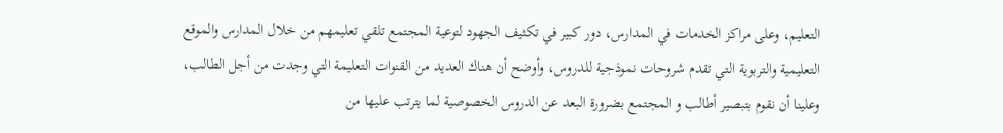التعليم، وعلى مراكز الخدمات في المدارس، دور كبير في تكثيف الجهود لتوعية المجتمع تلقي تعليمهم من خلال المدارس والموقع التعليمية والتربوية التي تقدم شروحات نموذجية للدروس، وأوضح أن هناك العديد من القنوات التعليمة التي وجدت من أجل الطالب، وعلينا أن نقوم بتبصير أطالب و المجتمع بضرورة البعد عن الدروس الخصوصية لما يترتب عليها من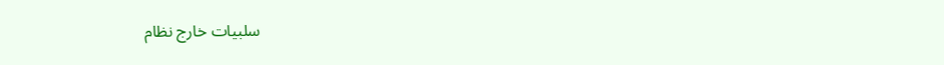سلبيات خارج نظام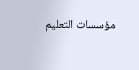مؤسسات التعليم